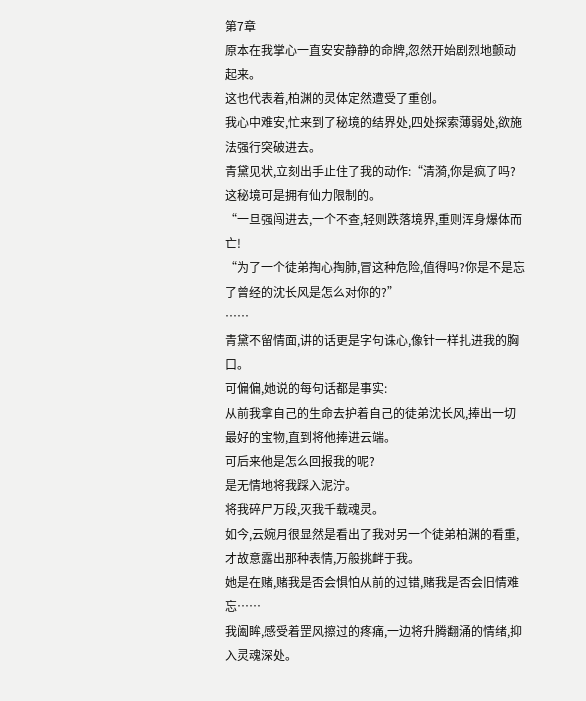第7章
原本在我掌心一直安安静静的命牌,忽然开始剧烈地颤动起来。
这也代表着,柏渊的灵体定然遭受了重创。
我心中难安,忙来到了秘境的结界处,四处探索薄弱处,欲施法强行突破进去。
青黛见状,立刻出手止住了我的动作:“清漪,你是疯了吗?这秘境可是拥有仙力限制的。
“一旦强闯进去,一个不查,轻则跌落境界,重则浑身爆体而亡!
“为了一个徒弟掏心掏肺,冒这种危险,值得吗?你是不是忘了曾经的沈长风是怎么对你的?”
……
青黛不留情面,讲的话更是字句诛心,像针一样扎进我的胸口。
可偏偏,她说的每句话都是事实:
从前我拿自己的生命去护着自己的徒弟沈长风,捧出一切最好的宝物,直到将他捧进云端。
可后来他是怎么回报我的呢?
是无情地将我踩入泥泞。
将我碎尸万段,灭我千载魂灵。
如今,云婉月很显然是看出了我对另一个徒弟柏渊的看重,才故意露出那种表情,万般挑衅于我。
她是在赌,赌我是否会惧怕从前的过错,赌我是否会旧情难忘……
我阖眸,感受着罡风擦过的疼痛,一边将升腾翻涌的情绪,抑入灵魂深处。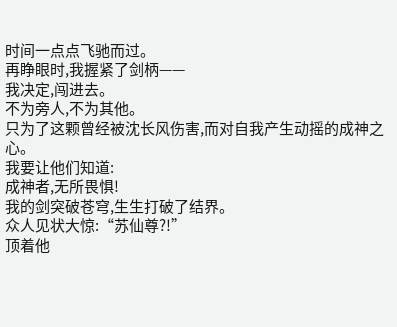时间一点点飞驰而过。
再睁眼时,我握紧了剑柄——
我决定,闯进去。
不为旁人,不为其他。
只为了这颗曾经被沈长风伤害,而对自我产生动摇的成神之心。
我要让他们知道:
成神者,无所畏惧!
我的剑突破苍穹,生生打破了结界。
众人见状大惊:“苏仙尊?!”
顶着他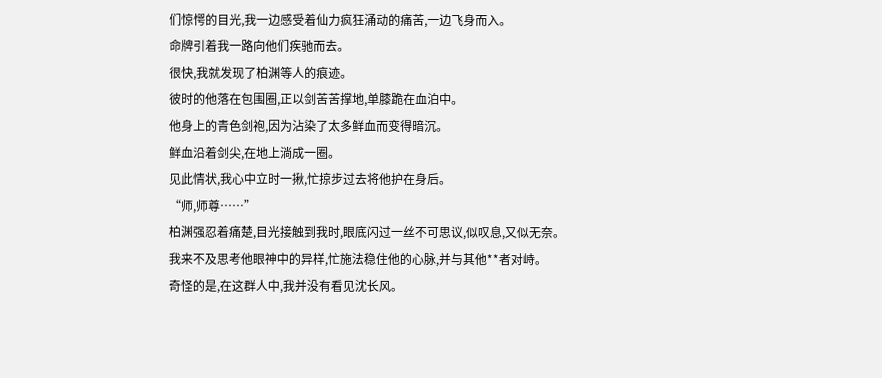们惊愕的目光,我一边感受着仙力疯狂涌动的痛苦,一边飞身而入。
命牌引着我一路向他们疾驰而去。
很快,我就发现了柏渊等人的痕迹。
彼时的他落在包围圈,正以剑苦苦撑地,单膝跪在血泊中。
他身上的青色剑袍,因为沾染了太多鲜血而变得暗沉。
鲜血沿着剑尖,在地上淌成一圈。
见此情状,我心中立时一揪,忙掠步过去将他护在身后。
“师,师尊……”
柏渊强忍着痛楚,目光接触到我时,眼底闪过一丝不可思议,似叹息,又似无奈。
我来不及思考他眼神中的异样,忙施法稳住他的心脉,并与其他**者对峙。
奇怪的是,在这群人中,我并没有看见沈长风。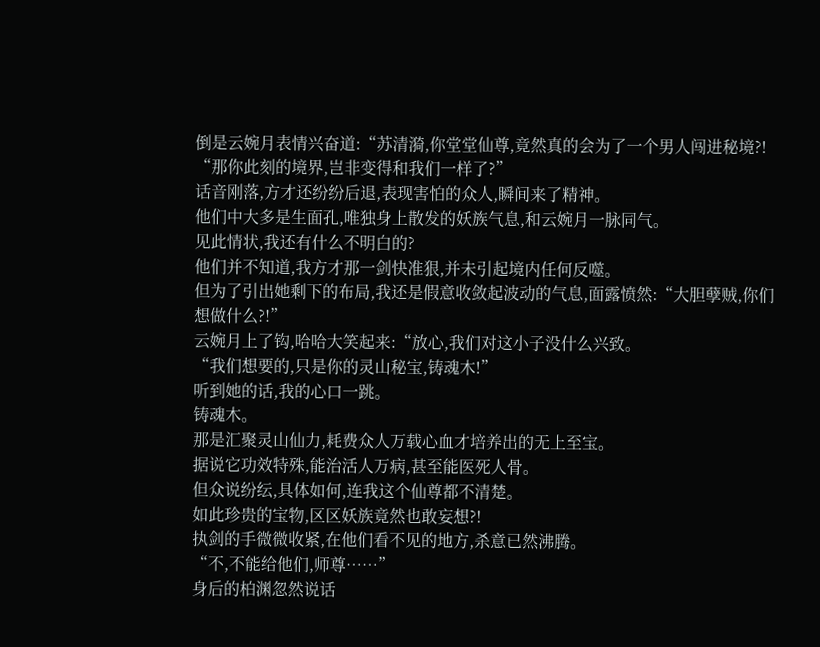倒是云婉月表情兴奋道:“苏清漪,你堂堂仙尊,竟然真的会为了一个男人闯进秘境?!
“那你此刻的境界,岂非变得和我们一样了?”
话音刚落,方才还纷纷后退,表现害怕的众人,瞬间来了精神。
他们中大多是生面孔,唯独身上散发的妖族气息,和云婉月一脉同气。
见此情状,我还有什么不明白的?
他们并不知道,我方才那一剑快准狠,并未引起境内任何反噬。
但为了引出她剩下的布局,我还是假意收敛起波动的气息,面露愤然:“大胆孽贼,你们想做什么?!”
云婉月上了钩,哈哈大笑起来:“放心,我们对这小子没什么兴致。
“我们想要的,只是你的灵山秘宝,铸魂木!”
听到她的话,我的心口一跳。
铸魂木。
那是汇聚灵山仙力,耗费众人万载心血才培养出的无上至宝。
据说它功效特殊,能治活人万病,甚至能医死人骨。
但众说纷纭,具体如何,连我这个仙尊都不清楚。
如此珍贵的宝物,区区妖族竟然也敢妄想?!
执剑的手微微收紧,在他们看不见的地方,杀意已然沸腾。
“不,不能给他们,师尊……”
身后的柏渊忽然说话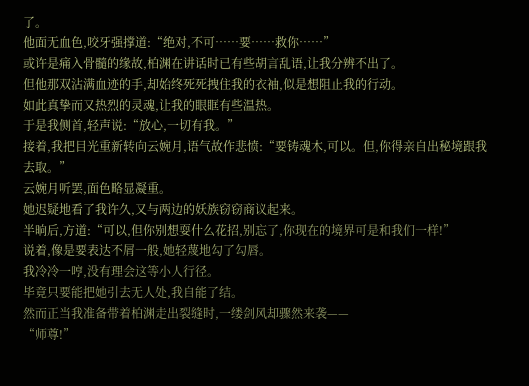了。
他面无血色,咬牙强撑道:“绝对,不可……要……救你……”
或许是痛入骨髓的缘故,柏渊在讲话时已有些胡言乱语,让我分辨不出了。
但他那双沾满血迹的手,却始终死死拽住我的衣袖,似是想阻止我的行动。
如此真挚而又热烈的灵魂,让我的眼眶有些温热。
于是我侧首,轻声说:“放心,一切有我。”
接着,我把目光重新转向云婉月,语气故作悲愤:“要铸魂木,可以。但,你得亲自出秘境跟我去取。”
云婉月听罢,面色略显凝重。
她迟疑地看了我许久,又与两边的妖族窃窃商议起来。
半晌后,方道:“可以,但你别想耍什么花招,别忘了,你现在的境界可是和我们一样!”
说着,像是要表达不屑一般,她轻蔑地勾了勾唇。
我冷冷一哼,没有理会这等小人行径。
毕竟只要能把她引去无人处,我自能了结。
然而正当我准备带着柏渊走出裂缝时,一缕剑风却骤然来袭——
“师尊!”